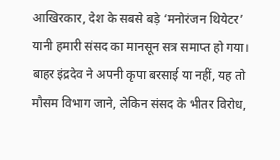आखिरकार, देश के सबसे बड़े ‘मनोरंजन थियेटर’ यानी हमारी संसद का मानसून सत्र समाप्त हो गया। बाहर इंद्रदेव ने अपनी कृपा बरसाई या नहीं, यह तो मौसम विभाग जाने, लेकिन संसद के भीतर विरोध,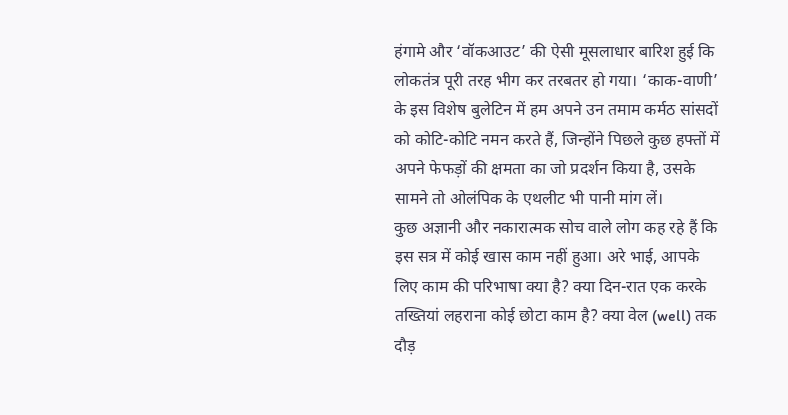हंगामे और ‘वॉकआउट’ की ऐसी मूसलाधार बारिश हुई कि लोकतंत्र पूरी तरह भीग कर तरबतर हो गया। ‘काक-वाणी’ के इस विशेष बुलेटिन में हम अपने उन तमाम कर्मठ सांसदों को कोटि-कोटि नमन करते हैं, जिन्होंने पिछले कुछ हफ्तों में अपने फेफड़ों की क्षमता का जो प्रदर्शन किया है, उसके सामने तो ओलंपिक के एथलीट भी पानी मांग लें।
कुछ अज्ञानी और नकारात्मक सोच वाले लोग कह रहे हैं कि इस सत्र में कोई खास काम नहीं हुआ। अरे भाई, आपके लिए काम की परिभाषा क्या है? क्या दिन-रात एक करके तख्तियां लहराना कोई छोटा काम है? क्या वेल (well) तक दौड़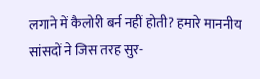लगाने में कैलोरी बर्न नहीं होती? हमारे माननीय सांसदों ने जिस तरह सुर-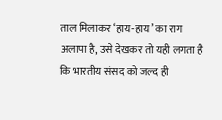ताल मिलाकर ‘हाय-हाय’ का राग अलापा है, उसे देखकर तो यही लगता है कि भारतीय संसद को जल्द ही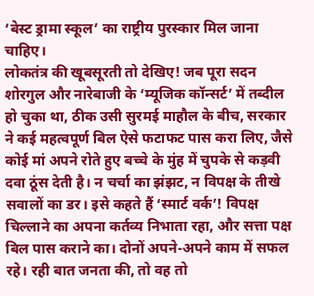‘बेस्ट ड्रामा स्कूल’ का राष्ट्रीय पुरस्कार मिल जाना चाहिए।
लोकतंत्र की खूबसूरती तो देखिए! जब पूरा सदन शोरगुल और नारेबाजी के ‘म्यूजिक कॉन्सर्ट’ में तब्दील हो चुका था, ठीक उसी सुरमई माहौल के बीच, सरकार ने कई महत्वपूर्ण बिल ऐसे फटाफट पास करा लिए, जैसे कोई मां अपने रोते हुए बच्चे के मुंह में चुपके से कड़वी दवा ठूंस देती है। न चर्चा का झंझट, न विपक्ष के तीखे सवालों का डर। इसे कहते हैं ‘स्मार्ट वर्क’! विपक्ष चिल्लाने का अपना कर्तव्य निभाता रहा, और सत्ता पक्ष बिल पास कराने का। दोनों अपने-अपने काम में सफल रहे। रही बात जनता की, तो वह तो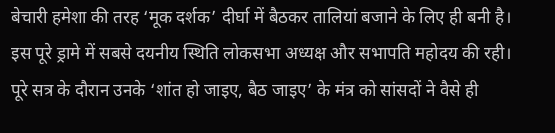बेचारी हमेशा की तरह ‘मूक दर्शक’ दीर्घा में बैठकर तालियां बजाने के लिए ही बनी है।
इस पूरे ड्रामे में सबसे दयनीय स्थिति लोकसभा अध्यक्ष और सभापति महोदय की रही। पूरे सत्र के दौरान उनके ‘शांत हो जाइए, बैठ जाइए’ के मंत्र को सांसदों ने वैसे ही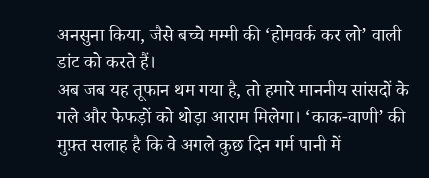अनसुना किया, जैसे बच्चे मम्मी की ‘होमवर्क कर लो’ वाली डांट को करते हैं।
अब जब यह तूफान थम गया है, तो हमारे माननीय सांसदों के गले और फेफड़ों को थोड़ा आराम मिलेगा। ‘काक-वाणी’ की मुफ़्त सलाह है कि वे अगले कुछ दिन गर्म पानी में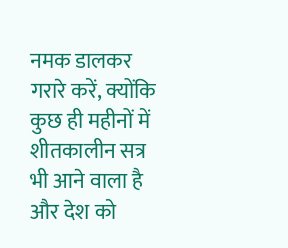नमक डालकर गरारे करें, क्योंकि कुछ ही महीनों में शीतकालीन सत्र भी आने वाला है और देश को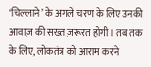‘चिल्लाने’ के अगले चरण के लिए उनकी आवाज़ की सख्त ज़रूरत होगी। तब तक के लिए, लोकतंत्र को आराम करने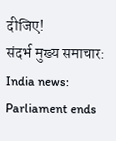दीजिए!
संदर्भ मुख्य समाचार: India news: Parliament ends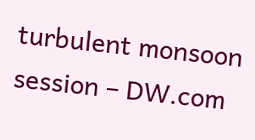turbulent monsoon session – DW.com